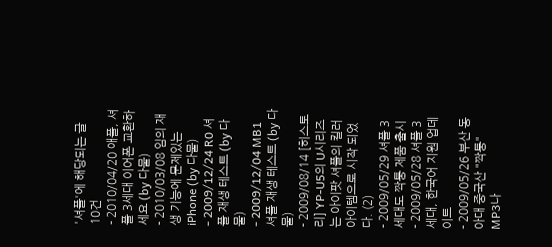'셔플'에 해당되는 글 10건
- 2010/04/20 애플, 셔플 3세대 이어폰 교환하세요 (by 다물)
- 2010/03/08 임의 재생 기능에 문제있는 iPhone (by 다물)
- 2009/12/24 R0 셔플 재생 테스트 (by 다물)
- 2009/12/04 MB1 셔플 재생 테스트 (by 다물)
- 2009/08/14 [히스토리] YP-U5의 U시리즈는 아이팟 셔플의 킬러아이템으로 시작 되었다. (2)
- 2009/05/29 셔플 3세대도 짝퉁 제품 출시
- 2009/05/28 셔플 3세대, 한국어 지원 업데이트
- 2009/05/26 부산 동아대 중국산 "짝퉁" MP3나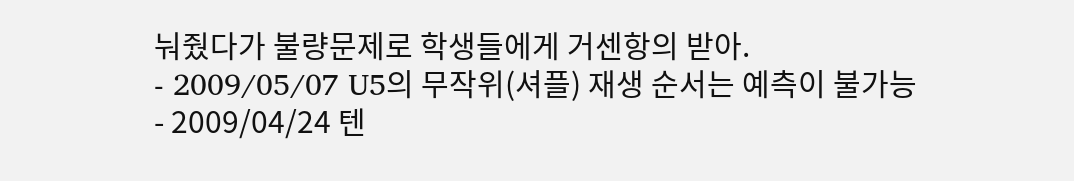눠줬다가 불량문제로 학생들에게 거센항의 받아.
- 2009/05/07 U5의 무작위(셔플) 재생 순서는 예측이 불가능
- 2009/04/24 텐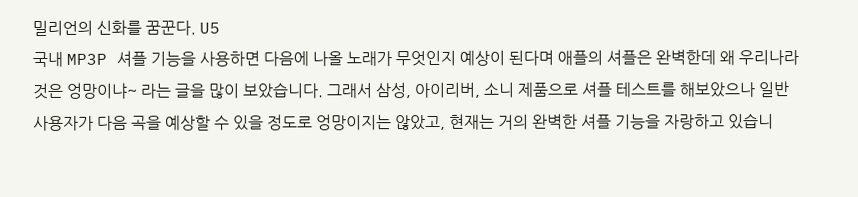밀리언의 신화를 꿈꾼다. U5
국내 MP3P 셔플 기능을 사용하면 다음에 나올 노래가 무엇인지 예상이 된다며 애플의 셔플은 완벽한데 왜 우리나라 것은 엉망이냐~ 라는 글을 많이 보았습니다. 그래서 삼성, 아이리버, 소니 제품으로 셔플 테스트를 해보았으나 일반 사용자가 다음 곡을 예상할 수 있을 정도로 엉망이지는 않았고, 현재는 거의 완벽한 셔플 기능을 자랑하고 있습니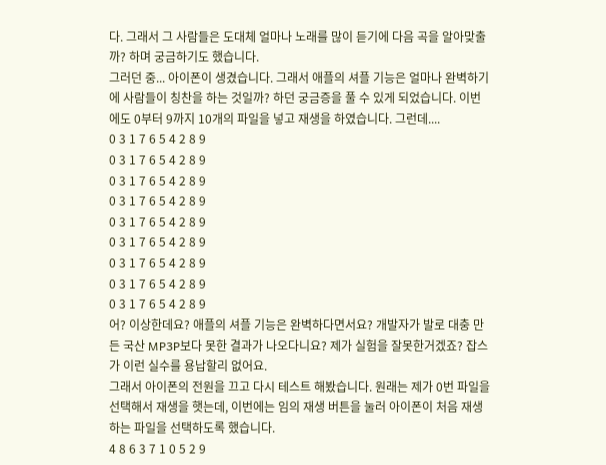다. 그래서 그 사람들은 도대체 얼마나 노래를 많이 듣기에 다음 곡을 알아맞출까? 하며 궁금하기도 했습니다.
그러던 중... 아이폰이 생겼습니다. 그래서 애플의 셔플 기능은 얼마나 완벽하기에 사람들이 칭찬을 하는 것일까? 하던 궁금증을 풀 수 있게 되었습니다. 이번에도 0부터 9까지 10개의 파일을 넣고 재생을 하였습니다. 그런데....
0 3 1 7 6 5 4 2 8 9
0 3 1 7 6 5 4 2 8 9
0 3 1 7 6 5 4 2 8 9
0 3 1 7 6 5 4 2 8 9
0 3 1 7 6 5 4 2 8 9
0 3 1 7 6 5 4 2 8 9
0 3 1 7 6 5 4 2 8 9
0 3 1 7 6 5 4 2 8 9
0 3 1 7 6 5 4 2 8 9
어? 이상한데요? 애플의 셔플 기능은 완벽하다면서요? 개발자가 발로 대충 만든 국산 MP3P보다 못한 결과가 나오다니요? 제가 실험을 잘못한거겠죠? 잡스가 이런 실수를 용납할리 없어요.
그래서 아이폰의 전원을 끄고 다시 테스트 해봤습니다. 원래는 제가 0번 파일을 선택해서 재생을 햇는데, 이번에는 임의 재생 버튼을 눌러 아이폰이 처음 재생하는 파일을 선택하도록 했습니다.
4 8 6 3 7 1 0 5 2 9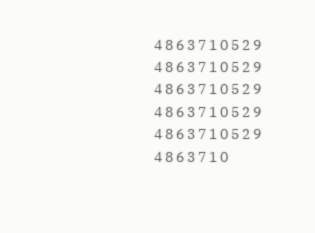4 8 6 3 7 1 0 5 2 9
4 8 6 3 7 1 0 5 2 9
4 8 6 3 7 1 0 5 2 9
4 8 6 3 7 1 0 5 2 9
4 8 6 3 7 1 0 5 2 9
4 8 6 3 7 1 0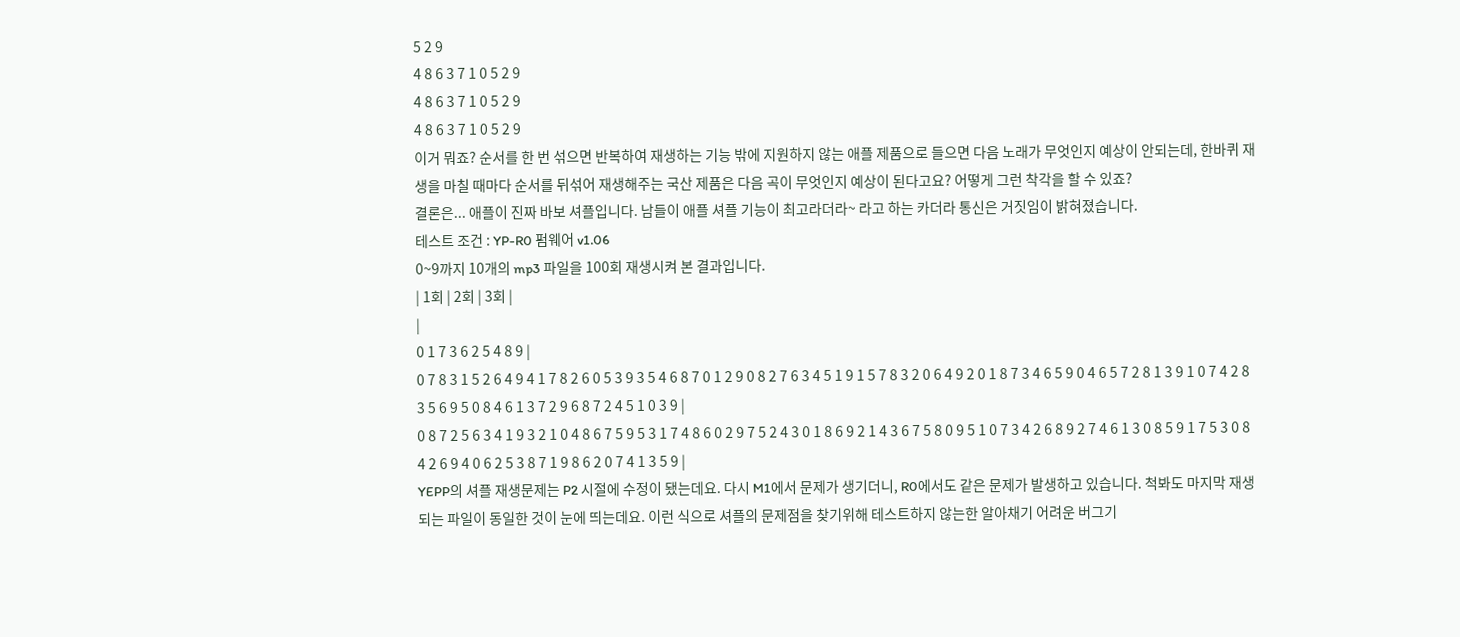5 2 9
4 8 6 3 7 1 0 5 2 9
4 8 6 3 7 1 0 5 2 9
4 8 6 3 7 1 0 5 2 9
이거 뭐죠? 순서를 한 번 섞으면 반복하여 재생하는 기능 밖에 지원하지 않는 애플 제품으로 들으면 다음 노래가 무엇인지 예상이 안되는데, 한바퀴 재생을 마칠 때마다 순서를 뒤섞어 재생해주는 국산 제품은 다음 곡이 무엇인지 예상이 된다고요? 어떻게 그런 착각을 할 수 있죠?
결론은... 애플이 진짜 바보 셔플입니다. 남들이 애플 셔플 기능이 최고라더라~ 라고 하는 카더라 통신은 거짓임이 밝혀졌습니다.
테스트 조건 : YP-R0 펌웨어 v1.06
0~9까지 10개의 mp3 파일을 100회 재생시켜 본 결과입니다.
| 1회 | 2회 | 3회 |
|
0 1 7 3 6 2 5 4 8 9 |
0 7 8 3 1 5 2 6 4 9 4 1 7 8 2 6 0 5 3 9 3 5 4 6 8 7 0 1 2 9 0 8 2 7 6 3 4 5 1 9 1 5 7 8 3 2 0 6 4 9 2 0 1 8 7 3 4 6 5 9 0 4 6 5 7 2 8 1 3 9 1 0 7 4 2 8 3 5 6 9 5 0 8 4 6 1 3 7 2 9 6 8 7 2 4 5 1 0 3 9 |
0 8 7 2 5 6 3 4 1 9 3 2 1 0 4 8 6 7 5 9 5 3 1 7 4 8 6 0 2 9 7 5 2 4 3 0 1 8 6 9 2 1 4 3 6 7 5 8 0 9 5 1 0 7 3 4 2 6 8 9 2 7 4 6 1 3 0 8 5 9 1 7 5 3 0 8 4 2 6 9 4 0 6 2 5 3 8 7 1 9 8 6 2 0 7 4 1 3 5 9 |
YEPP의 셔플 재생문제는 P2 시절에 수정이 됐는데요. 다시 M1에서 문제가 생기더니, R0에서도 같은 문제가 발생하고 있습니다. 척봐도 마지막 재생되는 파일이 동일한 것이 눈에 띄는데요. 이런 식으로 셔플의 문제점을 찾기위해 테스트하지 않는한 알아채기 어려운 버그기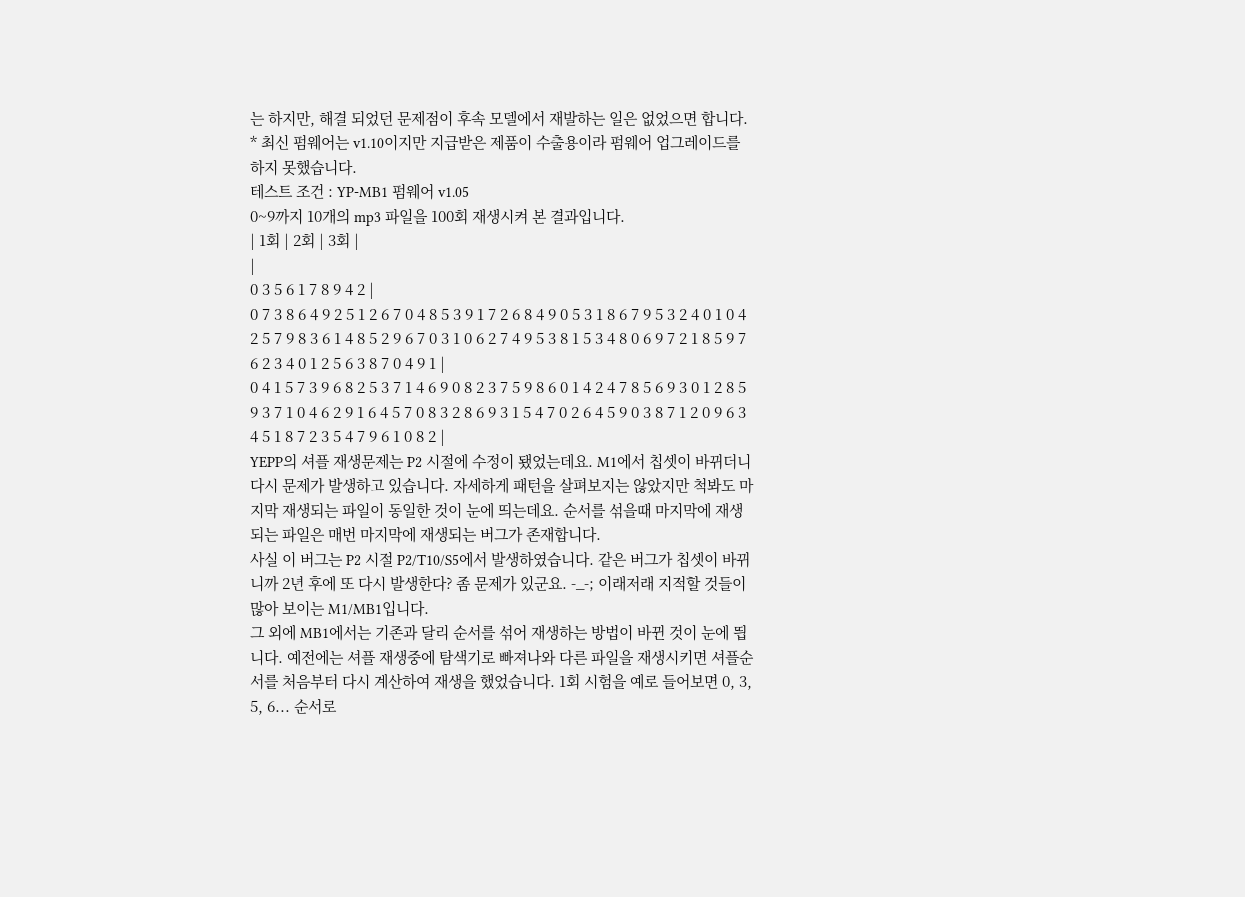는 하지만, 해결 되었던 문제점이 후속 모델에서 재발하는 일은 없었으면 합니다.
* 최신 펌웨어는 v1.10이지만 지급받은 제품이 수출용이라 펌웨어 업그레이드를 하지 못했습니다.
테스트 조건 : YP-MB1 펌웨어 v1.05
0~9까지 10개의 mp3 파일을 100회 재생시켜 본 결과입니다.
| 1회 | 2회 | 3회 |
|
0 3 5 6 1 7 8 9 4 2 |
0 7 3 8 6 4 9 2 5 1 2 6 7 0 4 8 5 3 9 1 7 2 6 8 4 9 0 5 3 1 8 6 7 9 5 3 2 4 0 1 0 4 2 5 7 9 8 3 6 1 4 8 5 2 9 6 7 0 3 1 0 6 2 7 4 9 5 3 8 1 5 3 4 8 0 6 9 7 2 1 8 5 9 7 6 2 3 4 0 1 2 5 6 3 8 7 0 4 9 1 |
0 4 1 5 7 3 9 6 8 2 5 3 7 1 4 6 9 0 8 2 3 7 5 9 8 6 0 1 4 2 4 7 8 5 6 9 3 0 1 2 8 5 9 3 7 1 0 4 6 2 9 1 6 4 5 7 0 8 3 2 8 6 9 3 1 5 4 7 0 2 6 4 5 9 0 3 8 7 1 2 0 9 6 3 4 5 1 8 7 2 3 5 4 7 9 6 1 0 8 2 |
YEPP의 셔플 재생문제는 P2 시절에 수정이 됐었는데요. M1에서 칩셋이 바뀌더니 다시 문제가 발생하고 있습니다. 자세하게 패턴을 살펴보지는 않았지만 척봐도 마지막 재생되는 파일이 동일한 것이 눈에 띄는데요. 순서를 섞을때 마지막에 재생되는 파일은 매번 마지막에 재생되는 버그가 존재합니다.
사실 이 버그는 P2 시절 P2/T10/S5에서 발생하였습니다. 같은 버그가 칩셋이 바뀌니까 2년 후에 또 다시 발생한다? 좀 문제가 있군요. -_-; 이래저래 지적할 것들이 많아 보이는 M1/MB1입니다.
그 외에 MB1에서는 기존과 달리 순서를 섞어 재생하는 방법이 바뀐 것이 눈에 띕니다. 예전에는 셔플 재생중에 탐색기로 빠져나와 다른 파일을 재생시키면 셔플순서를 처음부터 다시 계산하여 재생을 했었습니다. 1회 시험을 예로 들어보면 0, 3, 5, 6... 순서로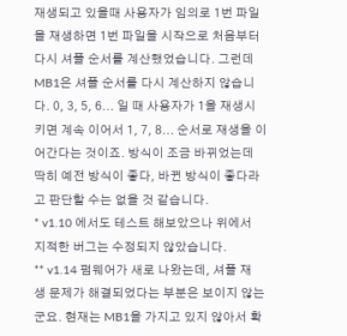재생되고 있을때 사용자가 임의로 1번 파일을 재생하면 1번 파일을 시작으로 처음부터 다시 셔플 순서를 계산했었습니다. 그런데 MB1은 셔플 순서를 다시 계산하지 않습니다. 0, 3, 5, 6... 일 때 사용자가 1을 재생시키면 계속 이어서 1, 7, 8... 순서로 재생을 이어간다는 것이죠. 방식이 조금 바뀌었는데 딱히 예전 방식이 좋다, 바뀐 방식이 좋다라고 판단할 수는 없을 것 같습니다.
* v1.10 에서도 테스트 해보았으나 위에서 지적한 버그는 수정되지 않았습니다.
** v1.14 펌웨어가 새로 나왔는데, 셔플 재생 문제가 해결되었다는 부분은 보이지 않는군요. 현재는 MB1을 가지고 있지 않아서 확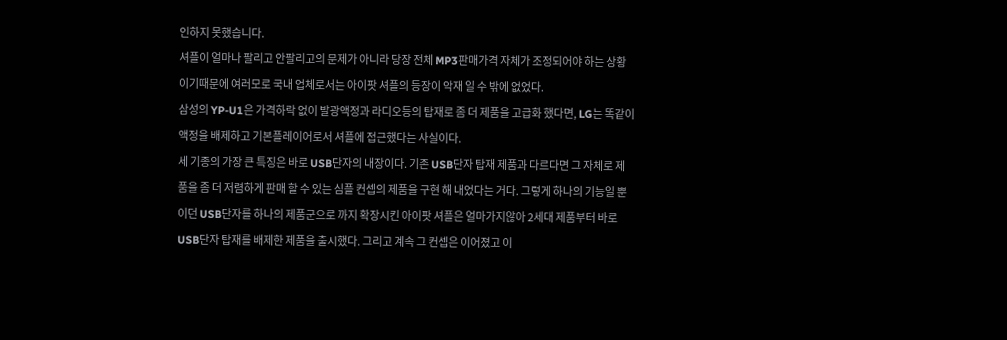인하지 못했습니다.
셔플이 얼마나 팔리고 안팔리고의 문제가 아니라 당장 전체 MP3판매가격 자체가 조정되어야 하는 상황이기때문에 여러모로 국내 업체로서는 아이팟 셔플의 등장이 악재 일 수 밖에 없었다.
삼성의 YP-U1은 가격하락 없이 발광액정과 라디오등의 탑재로 좀 더 제품을 고급화 했다면, LG는 똑같이 액정을 배제하고 기본플레이어로서 셔플에 접근했다는 사실이다.
세 기종의 가장 큰 특징은 바로 USB단자의 내장이다. 기존 USB단자 탑재 제품과 다르다면 그 자체로 제품을 좀 더 저렴하게 판매 할 수 있는 심플 컨셉의 제품을 구현 해 내었다는 거다. 그렇게 하나의 기능일 뿐이던 USB단자를 하나의 제품군으로 까지 확장시킨 아이팟 셔플은 얼마가지않아 2세대 제품부터 바로 USB단자 탑재를 배제한 제품을 출시했다. 그리고 계속 그 컨셉은 이어졌고 이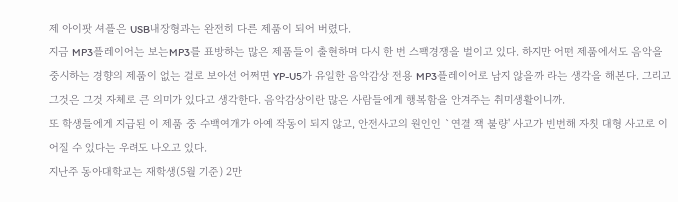제 아이팟 셔플은 USB내장형과는 완전히 다른 제품이 되어 버렸다.
지금 MP3플레이어는 보는MP3를 표방하는 많은 제품들이 출현하며 다시 한 번 스팩경쟁을 벌이고 있다. 하지만 어떤 제품에서도 음악을 중시하는 경향의 제품이 없는 걸로 보아선 어쩌면 YP-U5가 유일한 음악감상 전용 MP3플레이어로 남지 않을까 라는 생각을 해본다. 그리고 그것은 그것 자체로 큰 의미가 있다고 생각한다. 음악감상이란 많은 사람들에게 행복함을 안겨주는 취미생활이니까.
또 학생들에게 지급된 이 제품 중 수백여개가 아예 작동이 되지 않고, 안전사고의 원인인 `연결 잭 불량' 사고가 빈번해 자칫 대형 사고로 이어질 수 있다는 우려도 나오고 있다.
지난주 동아대학교는 재학생(5월 기준) 2만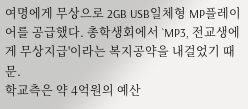여명에게 무상으로 2GB USB일체형 MP플레이어를 공급했다. 총학생회에서 `MP3, 전교생에게 무상지급'이라는 복지공약을 내걸었기 때문.
학교측은 약 4억원의 예산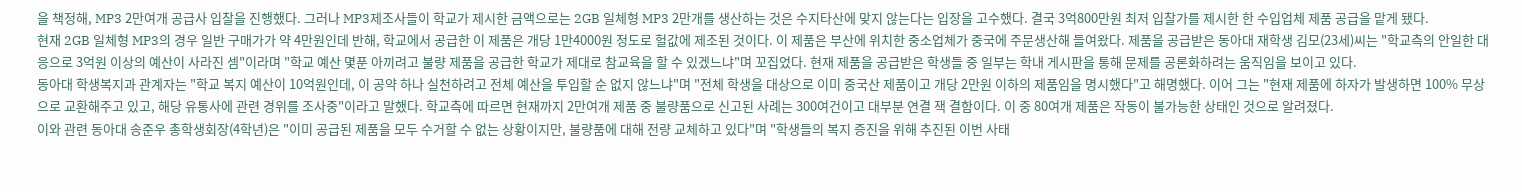을 책정해, MP3 2만여개 공급사 입찰을 진행했다. 그러나 MP3제조사들이 학교가 제시한 금액으로는 2GB 일체형 MP3 2만개를 생산하는 것은 수지타산에 맞지 않는다는 입장을 고수했다. 결국 3억800만원 최저 입찰가를 제시한 한 수입업체 제품 공급을 맡게 됐다.
현재 2GB 일체형 MP3의 경우 일반 구매가가 약 4만원인데 반해, 학교에서 공급한 이 제품은 개당 1만4000원 정도로 헐값에 제조된 것이다. 이 제품은 부산에 위치한 중소업체가 중국에 주문생산해 들여왔다. 제품을 공급받은 동아대 재학생 김모(23세)씨는 "학교측의 안일한 대응으로 3억원 이상의 예산이 사라진 셈"이라며 "학교 예산 몇푼 아끼려고 불량 제품을 공급한 학교가 제대로 참교육을 할 수 있겠느냐"며 꼬집었다. 현재 제품을 공급받은 학생들 중 일부는 학내 게시판을 통해 문제를 공론화하려는 움직임을 보이고 있다.
동아대 학생복지과 관계자는 "학교 복지 예산이 10억원인데, 이 공약 하나 실천하려고 전체 예산을 투입할 순 없지 않느냐"며 "전체 학생을 대상으로 이미 중국산 제품이고 개당 2만원 이하의 제품임을 명시했다"고 해명했다. 이어 그는 "현재 제품에 하자가 발생하면 100% 무상으로 교환해주고 있고, 해당 유통사에 관련 경위를 조사중"이라고 말했다. 학교측에 따르면 현재까지 2만여개 제품 중 불량품으로 신고된 사례는 300여건이고 대부분 연결 잭 결함이다. 이 중 80여개 제품은 작동이 불가능한 상태인 것으로 알려졌다.
이와 관련 동아대 송준우 총학생회장(4학년)은 "이미 공급된 제품을 모두 수거할 수 없는 상황이지만, 불량품에 대해 전량 교체하고 있다"며 "학생들의 복지 증진을 위해 추진된 이번 사태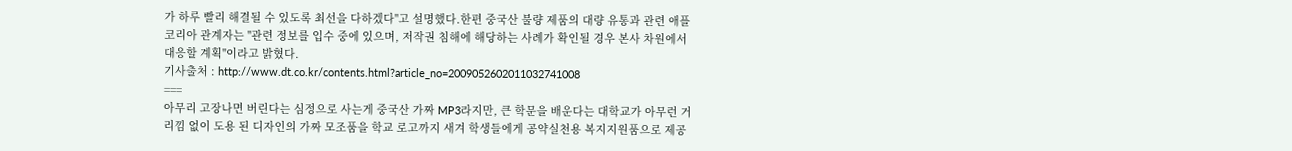가 하루 빨리 해결될 수 있도록 최선을 다하겠다"고 설명했다.한편 중국산 불량 제품의 대량 유통과 관련 애플코리아 관계자는 "관련 정보를 입수 중에 있으며, 저작권 침해에 해당하는 사례가 확인될 경우 본사 차원에서 대응할 계획"이라고 밝혔다.
기사출처 : http://www.dt.co.kr/contents.html?article_no=2009052602011032741008
===
아무리 고장나면 버린다는 심정으로 사는게 중국산 가짜 MP3라지만, 큰 학문을 배운다는 대학교가 아무런 거리낌 없이 도용 된 디자인의 가짜 모조품을 학교 로고까지 새겨 학생들에게 공약실천용 복지지원품으로 제공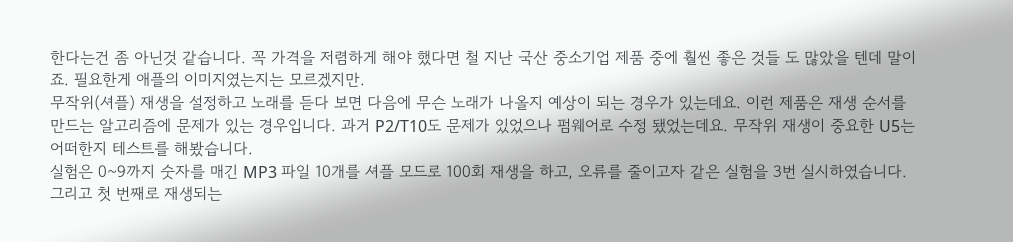한다는건 좀 아닌것 같습니다. 꼭 가격을 저렴하게 해야 했다면 철 지난 국산 중소기업 제품 중에 훨씬 좋은 것들 도 많았을 텐데 말이죠. 필요한게 애플의 이미지였는지는 모르겠지만.
무작위(셔플) 재생을 설정하고 노래를 듣다 보면 다음에 무슨 노래가 나올지 예상이 되는 경우가 있는데요. 이런 제품은 재생 순서를 만드는 알고리즘에 문제가 있는 경우입니다. 과거 P2/T10도 문제가 있었으나 펌웨어로 수정 됐었는데요. 무작위 재생이 중요한 U5는 어떠한지 테스트를 해봤습니다.
실험은 0~9까지 숫자를 매긴 MP3 파일 10개를 셔플 모드로 100회 재생을 하고, 오류를 줄이고자 같은 실험을 3번 실시하였습니다. 그리고 첫 번째로 재생되는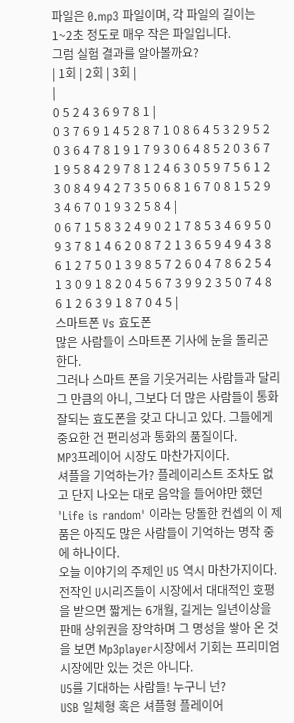파일은 0.mp3 파일이며, 각 파일의 길이는 1~2초 정도로 매우 작은 파일입니다.
그럼 실험 결과를 알아볼까요?
| 1회 | 2회 | 3회 |
|
0 5 2 4 3 6 9 7 8 1 |
0 3 7 6 9 1 4 5 2 8 7 1 0 8 6 4 5 3 2 9 5 2 0 3 6 4 7 8 1 9 1 7 9 3 0 6 4 8 5 2 0 3 6 7 1 9 5 8 4 2 9 7 8 1 2 4 6 3 0 5 9 7 5 6 1 2 3 0 8 4 9 4 2 7 3 5 0 6 8 1 6 7 0 8 1 5 2 9 3 4 6 7 0 1 9 3 2 5 8 4 |
0 6 7 1 5 8 3 2 4 9 0 2 1 7 8 5 3 4 6 9 5 0 9 3 7 8 1 4 6 2 0 8 7 2 1 3 6 5 9 4 9 4 3 8 6 1 2 7 5 0 1 3 9 8 5 7 2 6 0 4 7 8 6 2 5 4 1 3 0 9 1 8 2 0 4 5 6 7 3 9 9 2 3 5 0 7 4 8 6 1 2 6 3 9 1 8 7 0 4 5 |
스마트폰 Vs 효도폰
많은 사람들이 스마트폰 기사에 눈을 돌리곤 한다.
그러나 스마트 폰을 기웃거리는 사람들과 달리 그 만큼의 아니, 그보다 더 많은 사람들이 통화 잘되는 효도폰을 갖고 다니고 있다. 그들에게 중요한 건 편리성과 통화의 품질이다.
MP3프레이어 시장도 마찬가지이다.
셔플을 기억하는가? 플레이리스트 조차도 없고 단지 나오는 대로 음악을 들어야만 했던
'Life is random' 이라는 당돌한 컨셉의 이 제품은 아직도 많은 사람들이 기억하는 명작 중에 하나이다.
오늘 이야기의 주제인 U5 역시 마찬가지이다. 전작인 U시리즈들이 시장에서 대대적인 호평을 받으면 짧게는 6개월, 길게는 일년이상을 판매 상위권을 장악하며 그 명성을 쌓아 온 것을 보면 Mp3player시장에서 기회는 프리미엄 시장에만 있는 것은 아니다.
U5를 기대하는 사람들! 누구니 넌?
USB 일체형 혹은 셔플형 플레이어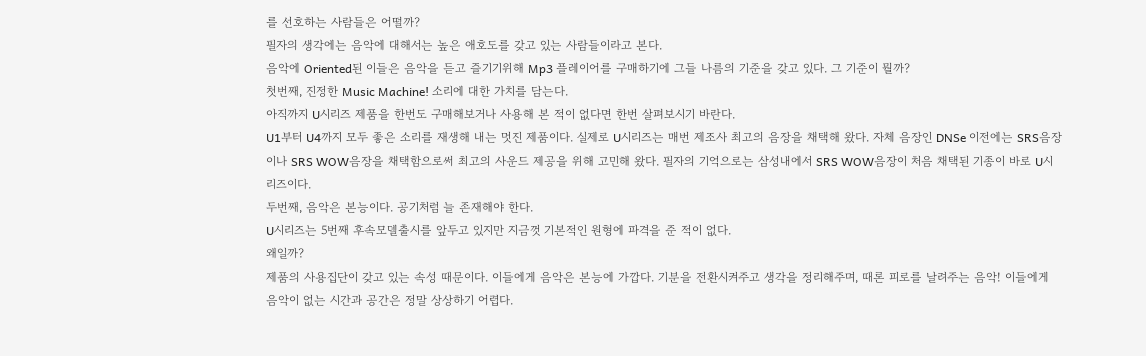를 선호하는 사람들은 어떨까?
필자의 생각에는 음악에 대해서는 높은 애호도를 갖고 있는 사람들이라고 본다.
음악에 Oriented된 이들은 음악을 듣고 즐기기위해 Mp3 플레이어를 구매하기에 그들 나름의 기준을 갖고 있다. 그 기준이 뭘까?
첫번째, 진정한 Music Machine! 소리에 대한 가치를 담는다.
아직까지 U시리즈 제품을 한번도 구매해보거나 사용해 본 적이 없다면 한번 살펴보시기 바란다.
U1부터 U4까지 모두 좋은 소리를 재생해 내는 멋진 제품이다. 실제로 U시리즈는 매번 제조사 최고의 음장을 채택해 왔다. 자체 음장인 DNSe 이전에는 SRS음장이나 SRS WOW음장을 채택함으로써 최고의 사운드 제공을 위해 고민해 왔다. 필자의 기억으로는 삼성내에서 SRS WOW음장이 처음 채택된 기종이 바로 U시리즈이다.
두번째, 음악은 본능이다. 공기처럼 늘 존재해야 한다.
U시리즈는 5번째 후속모델출시를 앞두고 있지만 지금껏 기본적인 원형에 파격을 준 적이 없다.
왜일까?
제품의 사용집단이 갖고 있는 속성 때문이다. 이들에게 음악은 본능에 가깝다. 기분을 전환시켜주고 생각을 정리해주며, 때론 피로를 날려주는 음악! 이들에게 음악이 없는 시간과 공간은 정말 상상하기 어렵다.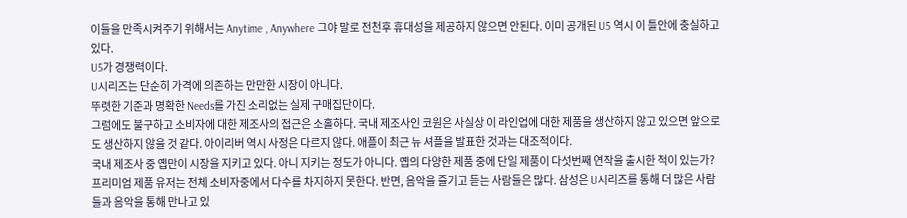이들을 만족시켜주기 위해서는 Anytime , Anywhere 그야 말로 전천후 휴대성을 제공하지 않으면 안된다. 이미 공개된 U5 역시 이 틀안에 충실하고 있다.
U5가 경쟁력이다.
U시리즈는 단순히 가격에 의존하는 만만한 시장이 아니다.
뚜렷한 기준과 명확한 Needs를 가진 소리없는 실제 구매집단이다.
그럼에도 불구하고 소비자에 대한 제조사의 접근은 소홀하다. 국내 제조사인 코원은 사실상 이 라인업에 대한 제품을 생산하지 않고 있으면 앞으로도 생산하지 않을 것 같다. 아이리버 역시 사정은 다르지 않다. 애플이 최근 뉴 셔플을 발표한 것과는 대조적이다.
국내 제조사 중 옙만이 시장을 지키고 있다. 아니 지키는 정도가 아니다. 옙의 다양한 제품 중에 단일 제품이 다섯번째 연작을 출시한 적이 있는가? 프리미엄 제품 유저는 전체 소비자중에서 다수를 차지하지 못한다. 반면, 음악을 즐기고 듣는 사람들은 많다. 삼성은 U시리즈를 통해 더 많은 사람들과 음악을 통해 만나고 있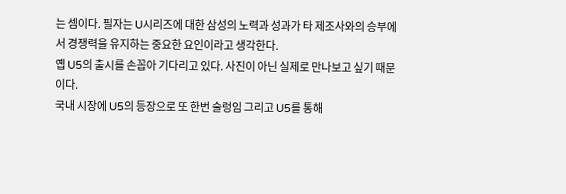는 셈이다. 필자는 U시리즈에 대한 삼성의 노력과 성과가 타 제조사와의 승부에서 경쟁력을 유지하는 중요한 요인이라고 생각한다.
옙 U5의 출시를 손꼽아 기다리고 있다. 사진이 아닌 실제로 만나보고 싶기 때문이다.
국내 시장에 U5의 등장으로 또 한번 술렁임 그리고 U5를 통해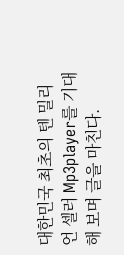대한민국 최초의 텐 밀리언 셀러 Mp3player를 기대해 보며 글을 마친다.